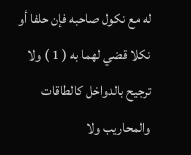له مع نكول صاحبه فإن حلفا أو نكلا قضي لهما به ( 1 ) ولا ترجيح بالدواخل كالطاقات والمحاريب ولا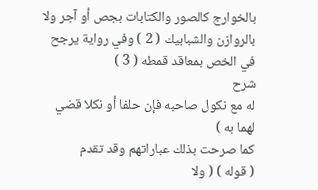بالخوارج كالصور والكتابات بجص أو آجر ولا بالروازن والشبابيك ( 2 ) وفي رواية يرجح في الخص بمعاقد قمطه ( 3 )
شرح
له مع نكول صاحبه فإن حلفا أو نكلا قضي لهما به )
كما صرحت بذلك عباراتهم وقد تقدم
( قوله ) ( ولا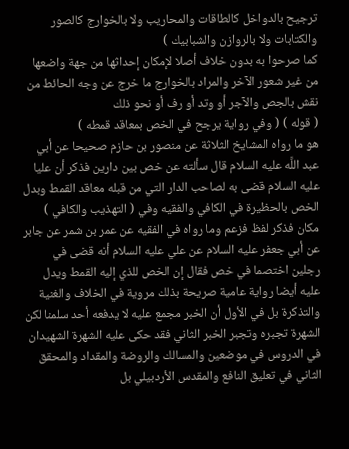ترجيح بالدواخل كالطاقات والمحاريب ولا بالخوارج كالصور والكتابات ولا بالروازن والشبابيك )
كما صرحوا به بدون خلاف أصلا لإمكان إحداثها من جهة واضعها من غير شعور الآخر والمراد بالخوارج ما خرج عن وجه الحائط من نقش بالجص والآجر أو وتد أو رف أو نحو ذلك
( قوله ) ( وفي رواية يرجح في الخص بمعاقد قمطه )
هو ما رواه المشايخ الثلاثة عن منصور بن حازم صحيحا عن أبي عبد اللَّه عليه السلام قال سألته عن خص بين دارين فذكر أن عليا عليه السلام قضى به لصاحب الدار التي من قبله معاقد القمط وبدل الخص بالحظيرة في الكافي والفقيه وفي ( التهذيب والكافي ) مكان فذكر لفظ فزعم وما رواه في الفقيه عن عمر بن شمر عن جابر عن أبي جعفر عليه السلام عن علي عليه السلام أنه قضى في رجلين اختصما في خص فقال إن الخص للذي إليه القمط ويدل عليه أيضا رواية عامية صريحة بذلك مروية في الخلاف والغنية والتذكرة بل في الأول أن الخبر مجمع عليه لا يدفعه أحد سلمنا لكن الشهرة تجبره وتجبر الخبر الثاني فقد حكى عليه الشهرة الشهيدان في الدروس في موضعين والمسالك والروضة والمقداد والمحقق الثاني في تعليق النافع والمقدس الأردبيلي بل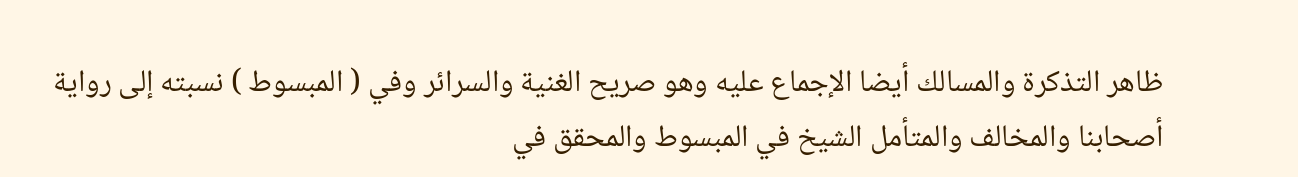ظاهر التذكرة والمسالك أيضا الإجماع عليه وهو صريح الغنية والسرائر وفي ( المبسوط ) نسبته إلى رواية أصحابنا والمخالف والمتأمل الشيخ في المبسوط والمحقق في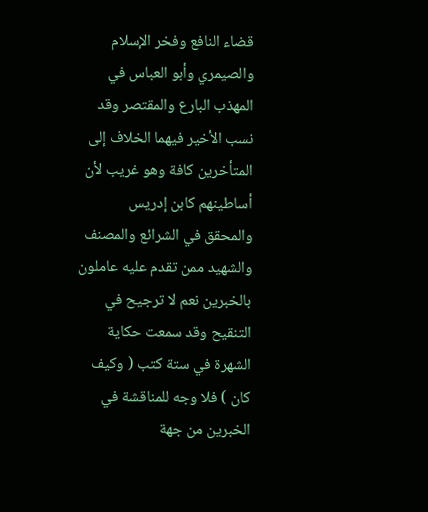قضاء النافع وفخر الإسلام والصيمري وأبو العباس في المهذب البارع والمقتصر وقد نسب الأخير فيهما الخلاف إلى المتأخرين كافة وهو غريب لأن أساطينهم كابن إدريس والمحقق في الشرائع والمصنف والشهيد ممن تقدم عليه عاملون بالخبرين نعم لا ترجيح في التنقيح وقد سمعت حكاية الشهرة في ستة كتب ( وكيف كان ) فلا وجه للمناقشة في الخبرين من جهة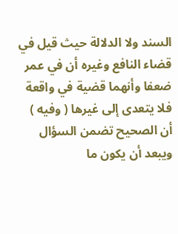السند ولا الدلالة حيث قيل في قضاء النافع وغيره أن في عمر ضعفا وأنهما قضية في واقعة فلا يتعدى إلى غيرها ( وفيه ) أن الصحيح تضمن السؤال ويبعد أن يكون ما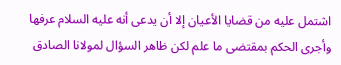اشتمل عليه من قضايا الأعيان إلا أن يدعى أنه عليه السلام عرفها وأجرى الحكم بمقتضى ما علم لكن ظاهر السؤال لمولانا الصادق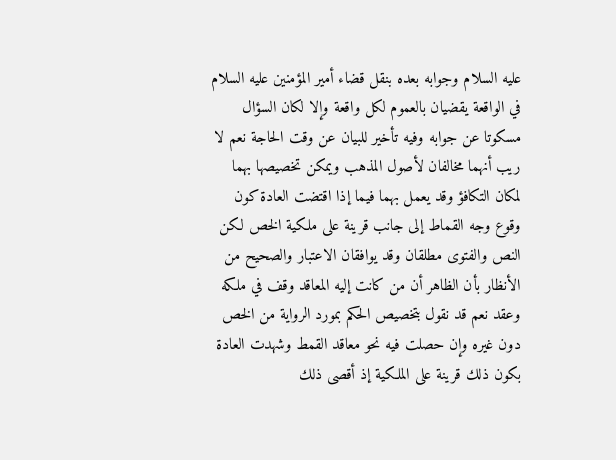عليه السلام وجوابه بعده بنقل قضاء أمير المؤمنين عليه السلام في الواقعة يقضيان بالعموم لكل واقعة وإلا لكان السؤال مسكوتا عن جوابه وفيه تأخير للبيان عن وقت الحاجة نعم لا ريب أنهما مخالفان لأصول المذهب ويمكن تخصيصها بهما لمكان التكافؤ وقد يعمل بهما فيما إذا اقتضت العادة كون وقوع وجه القماط إلى جانب قرينة على ملكية الخص لكن النص والفتوى مطلقان وقد يوافقان الاعتبار والصحيح من الأنظار بأن الظاهر أن من كانت إليه المعاقد وقف في ملكه وعقد نعم قد نقول بتخصيص الحكم بمورد الرواية من الخص دون غيره وإن حصلت فيه نحو معاقد القمط وشهدت العادة بكون ذلك قرينة على الملكية إذ أقصى ذلك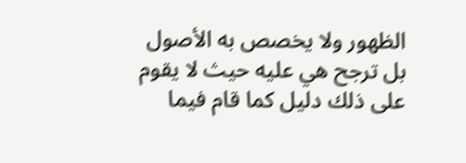الظهور ولا يخصص به الأصول بل ترجح هي عليه حيث لا يقوم على ذلك دليل كما قام فيما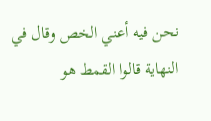نحن فيه أعني الخص وقال في النهاية قالوا القمط هو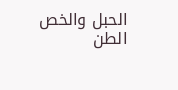الحبل والخص الطن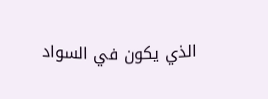الذي يكون في السواد